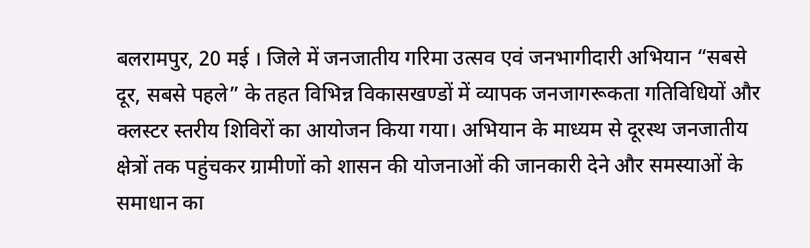बलरामपुर, 20 मई । जिले में जनजातीय गरिमा उत्सव एवं जनभागीदारी अभियान “सबसे दूर, सबसे पहले” के तहत विभिन्न विकासखण्डों में व्यापक जनजागरूकता गतिविधियों और क्लस्टर स्तरीय शिविरों का आयोजन किया गया। अभियान के माध्यम से दूरस्थ जनजातीय क्षेत्रों तक पहुंचकर ग्रामीणों को शासन की योजनाओं की जानकारी देने और समस्याओं के समाधान का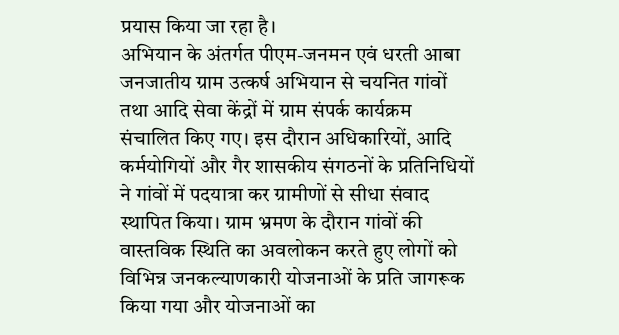प्रयास किया जा रहा है।
अभियान के अंतर्गत पीएम-जनमन एवं धरती आबा जनजातीय ग्राम उत्कर्ष अभियान से चयनित गांवों तथा आदि सेवा केंद्रों में ग्राम संपर्क कार्यक्रम संचालित किए गए। इस दौरान अधिकारियों, आदि कर्मयोगियों और गैर शासकीय संगठनों के प्रतिनिधियों ने गांवों में पदयात्रा कर ग्रामीणों से सीधा संवाद स्थापित किया। ग्राम भ्रमण के दौरान गांवों की वास्तविक स्थिति का अवलोकन करते हुए लोगों को विभिन्न जनकल्याणकारी योजनाओं के प्रति जागरूक किया गया और योजनाओं का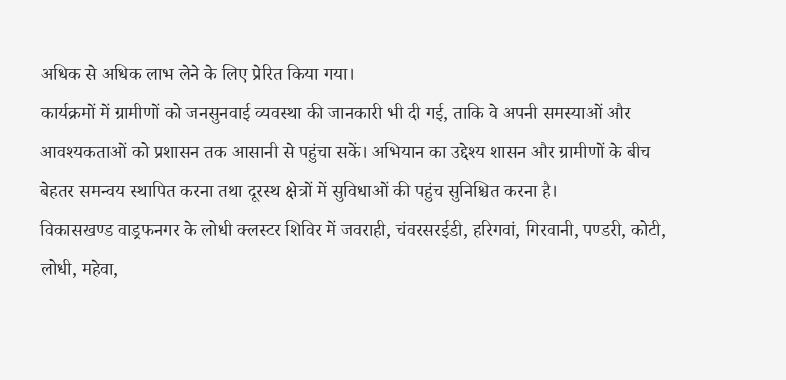अधिक से अधिक लाभ लेने के लिए प्रेरित किया गया।
कार्यक्रमों में ग्रामीणों को जनसुनवाई व्यवस्था की जानकारी भी दी गई, ताकि वे अपनी समस्याओं और आवश्यकताओं को प्रशासन तक आसानी से पहुंचा सकें। अभियान का उद्देश्य शासन और ग्रामीणों के बीच बेहतर समन्वय स्थापित करना तथा दूरस्थ क्षेत्रों में सुविधाओं की पहुंच सुनिश्चित करना है।
विकासखण्ड वाड्रफनगर के लोधी क्लस्टर शिविर में जवराही, चंवरसरईडी, हरिगवां, गिरवानी, पण्डरी, कोटी, लोधी, महेवा,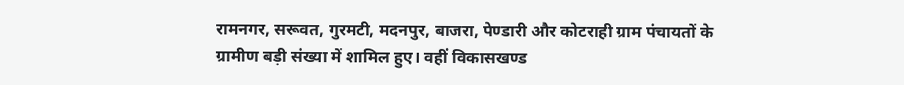रामनगर, सरूवत, गुरमटी, मदनपुर, बाजरा, पेण्डारी और कोटराही ग्राम पंचायतों के ग्रामीण बड़ी संख्या में शामिल हुए। वहीं विकासखण्ड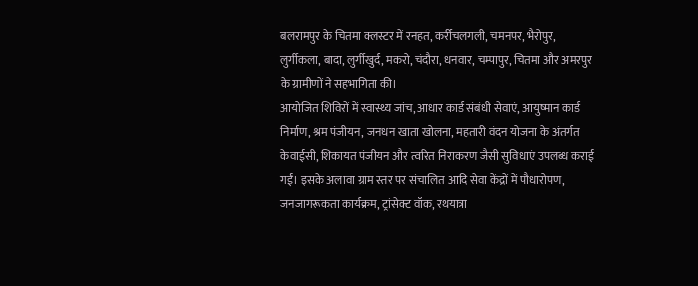बलरामपुर के चितमा क्लस्टर में रनहत, कर्रीचलगली, चमनपर, भैरोपुर, लुर्गीकला, बादा, लुर्गीखुर्द, मकरो, चंदौरा, धनवार, चम्पापुर, चितमा और अमरपुर के ग्रामीणों ने सहभागिता की।
आयोजित शिविरों में स्वास्थ्य जांच, आधार कार्ड संबंधी सेवाएं, आयुष्मान कार्ड निर्माण, श्रम पंजीयन, जनधन खाता खोलना, महतारी वंदन योजना के अंतर्गत केवाईसी, शिकायत पंजीयन और त्वरित निराकरण जैसी सुविधाएं उपलब्ध कराई गईं। इसके अलावा ग्राम स्तर पर संचालित आदि सेवा केंद्रों में पौधारोपण, जनजागरूकता कार्यक्रम, ट्रांसेक्ट वॉक, रथयात्रा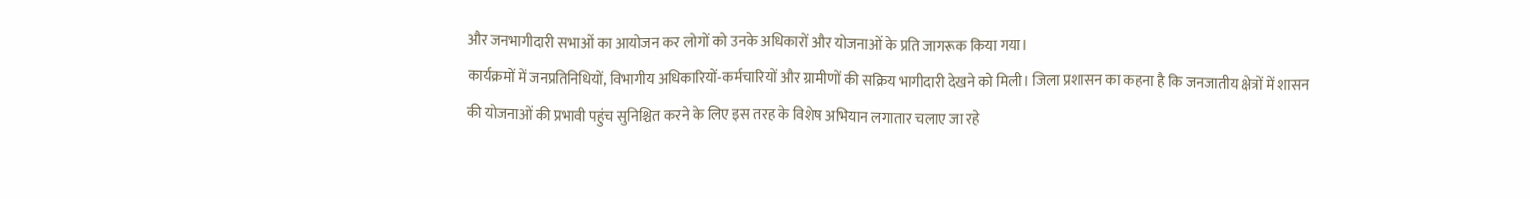और जनभागीदारी सभाओं का आयोजन कर लोगों को उनके अधिकारों और योजनाओं के प्रति जागरूक किया गया।
कार्यक्रमों में जनप्रतिनिधियों, विभागीय अधिकारियों-कर्मचारियों और ग्रामीणों की सक्रिय भागीदारी देखने को मिली। जिला प्रशासन का कहना है कि जनजातीय क्षेत्रों में शासन की योजनाओं की प्रभावी पहुंच सुनिश्चित करने के लिए इस तरह के विशेष अभियान लगातार चलाए जा रहे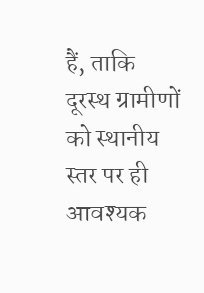हैं, ताकि दूरस्थ ग्रामीणों को स्थानीय स्तर पर ही आवश्यक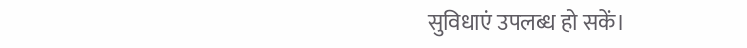सुविधाएं उपलब्ध हो सकें।